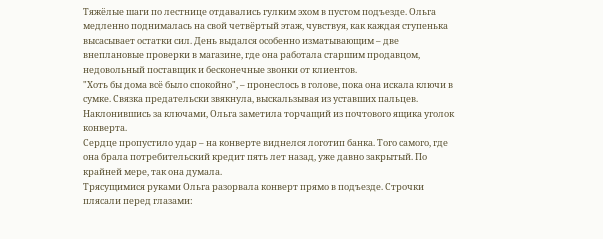Тяжёлые шаги по лестнице отдавались гулким эхом в пустом подъезде. Ольга медленно поднималась на свой четвёртый этаж, чувствуя, как каждая ступенька высасывает остатки сил. День выдался особенно изматывающим – две внеплановые проверки в магазине, где она работала старшим продавцом, недовольный поставщик и бесконечные звонки от клиентов.
"Хоть бы дома всё было спокойно", – пронеслось в голове, пока она искала ключи в сумке. Связка предательски звякнула, выскальзывая из уставших пальцев. Наклонившись за ключами, Ольга заметила торчащий из почтового ящика уголок конверта.
Сердце пропустило удар – на конверте виднелся логотип банка. Того самого, где она брала потребительский кредит пять лет назад, уже давно закрытый. По крайней мере, так она думала.
Трясущимися руками Ольга разорвала конверт прямо в подъезде. Строчки плясали перед глазами: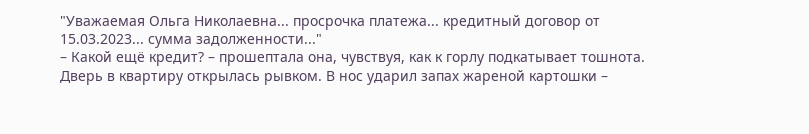"Уважаемая Ольга Николаевна... просрочка платежа... кредитный договор от 15.03.2023... сумма задолженности..."
– Какой ещё кредит? – прошептала она, чувствуя, как к горлу подкатывает тошнота.
Дверь в квартиру открылась рывком. В нос ударил запах жареной картошки –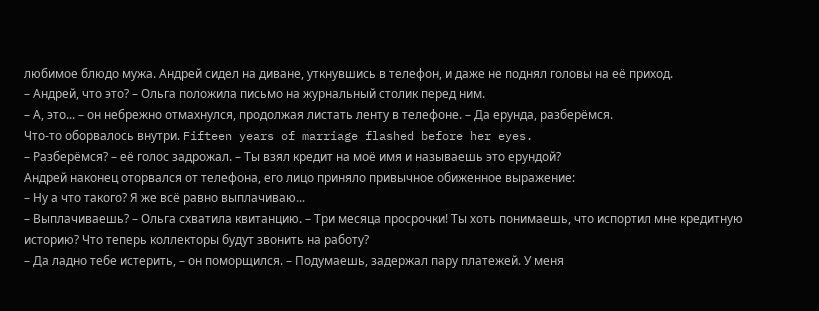любимое блюдо мужа. Андрей сидел на диване, уткнувшись в телефон, и даже не поднял головы на её приход.
– Андрей, что это? – Ольга положила письмо на журнальный столик перед ним.
– А, это... – он небрежно отмахнулся, продолжая листать ленту в телефоне. – Да ерунда, разберёмся.
Что-то оборвалось внутри. Fifteen years of marriage flashed before her eyes.
– Разберёмся? – её голос задрожал. – Ты взял кредит на моё имя и называешь это ерундой?
Андрей наконец оторвался от телефона, его лицо приняло привычное обиженное выражение:
– Ну а что такого? Я же всё равно выплачиваю...
– Выплачиваешь? – Ольга схватила квитанцию. – Три месяца просрочки! Ты хоть понимаешь, что испортил мне кредитную историю? Что теперь коллекторы будут звонить на работу?
– Да ладно тебе истерить, – он поморщился. – Подумаешь, задержал пару платежей. У меня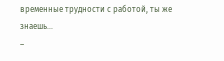временные трудности с работой, ты же знаешь...
–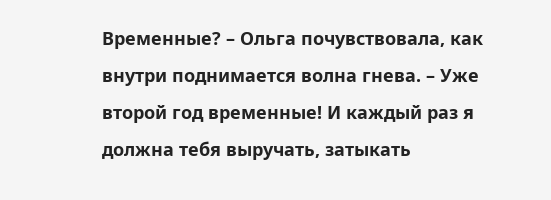Временные? – Ольга почувствовала, как внутри поднимается волна гнева. – Уже второй год временные! И каждый раз я должна тебя выручать, затыкать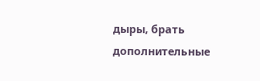дыры, брать дополнительные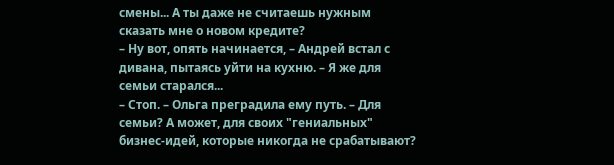смены... А ты даже не считаешь нужным сказать мне о новом кредите?
– Ну вот, опять начинается, – Андрей встал с дивана, пытаясь уйти на кухню. – Я же для семьи старался...
– Стоп. – Ольга преградила ему путь. – Для семьи? А может, для своих "гениальных" бизнес-идей, которые никогда не срабатывают?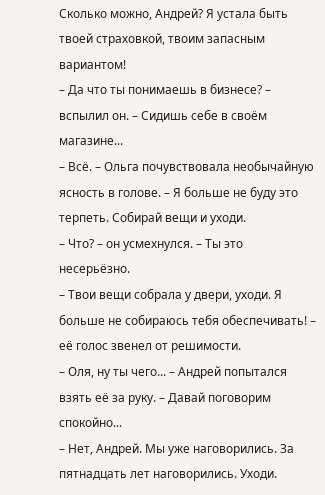Сколько можно, Андрей? Я устала быть твоей страховкой, твоим запасным вариантом!
– Да что ты понимаешь в бизнесе? – вспылил он. – Сидишь себе в своём магазине...
– Всё. – Ольга почувствовала необычайную ясность в голове. – Я больше не буду это терпеть. Собирай вещи и уходи.
– Что? – он усмехнулся. – Ты это несерьёзно.
– Твои вещи собрала у двери, уходи. Я больше не собираюсь тебя обеспечивать! – её голос звенел от решимости.
– Оля, ну ты чего... – Андрей попытался взять её за руку. – Давай поговорим спокойно...
– Нет, Андрей. Мы уже наговорились. За пятнадцать лет наговорились. Уходи.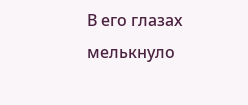В его глазах мелькнуло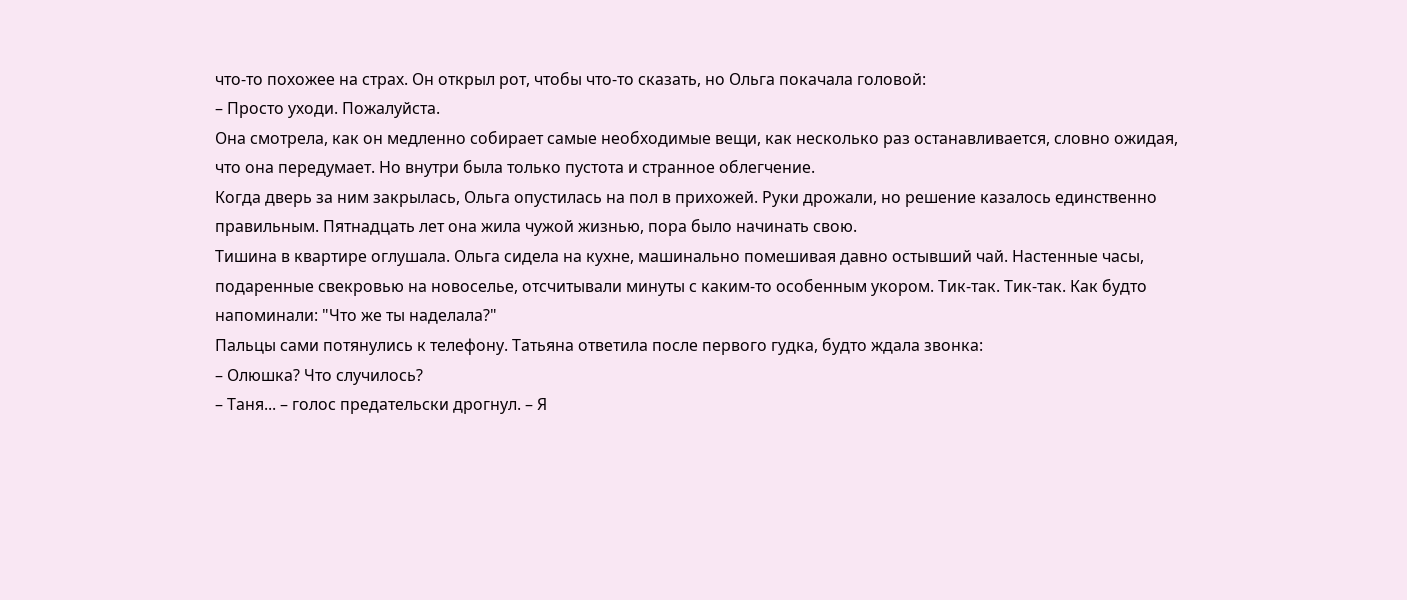что-то похожее на страх. Он открыл рот, чтобы что-то сказать, но Ольга покачала головой:
– Просто уходи. Пожалуйста.
Она смотрела, как он медленно собирает самые необходимые вещи, как несколько раз останавливается, словно ожидая, что она передумает. Но внутри была только пустота и странное облегчение.
Когда дверь за ним закрылась, Ольга опустилась на пол в прихожей. Руки дрожали, но решение казалось единственно правильным. Пятнадцать лет она жила чужой жизнью, пора было начинать свою.
Тишина в квартире оглушала. Ольга сидела на кухне, машинально помешивая давно остывший чай. Настенные часы, подаренные свекровью на новоселье, отсчитывали минуты с каким-то особенным укором. Тик-так. Тик-так. Как будто напоминали: "Что же ты наделала?"
Пальцы сами потянулись к телефону. Татьяна ответила после первого гудка, будто ждала звонка:
– Олюшка? Что случилось?
– Таня... – голос предательски дрогнул. – Я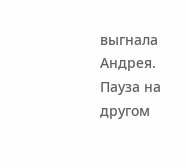выгнала Андрея.
Пауза на другом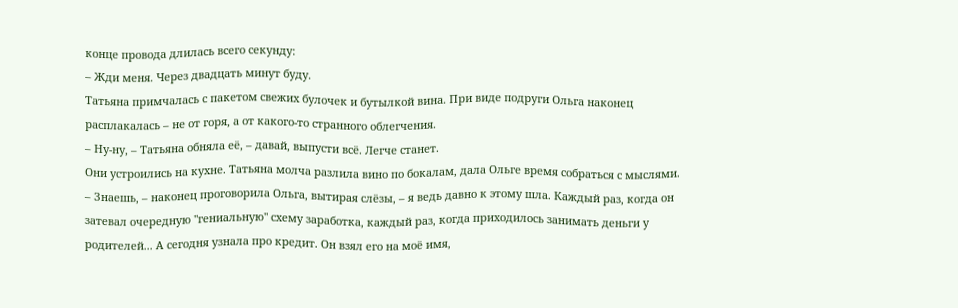конце провода длилась всего секунду:
– Жди меня. Через двадцать минут буду.
Татьяна примчалась с пакетом свежих булочек и бутылкой вина. При виде подруги Ольга наконец расплакалась – не от горя, а от какого-то странного облегчения.
– Ну-ну, – Татьяна обняла её, – давай, выпусти всё. Легче станет.
Они устроились на кухне. Татьяна молча разлила вино по бокалам, дала Ольге время собраться с мыслями.
– Знаешь, – наконец проговорила Ольга, вытирая слёзы, – я ведь давно к этому шла. Каждый раз, когда он затевал очередную "гениальную" схему заработка, каждый раз, когда приходилось занимать деньги у родителей... А сегодня узнала про кредит. Он взял его на моё имя,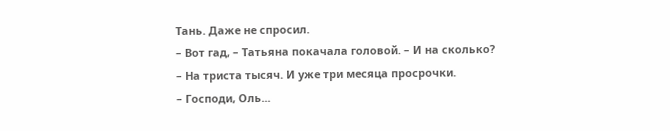Тань. Даже не спросил.
– Вот гад, – Татьяна покачала головой. – И на сколько?
– На триста тысяч. И уже три месяца просрочки.
– Господи, Оль...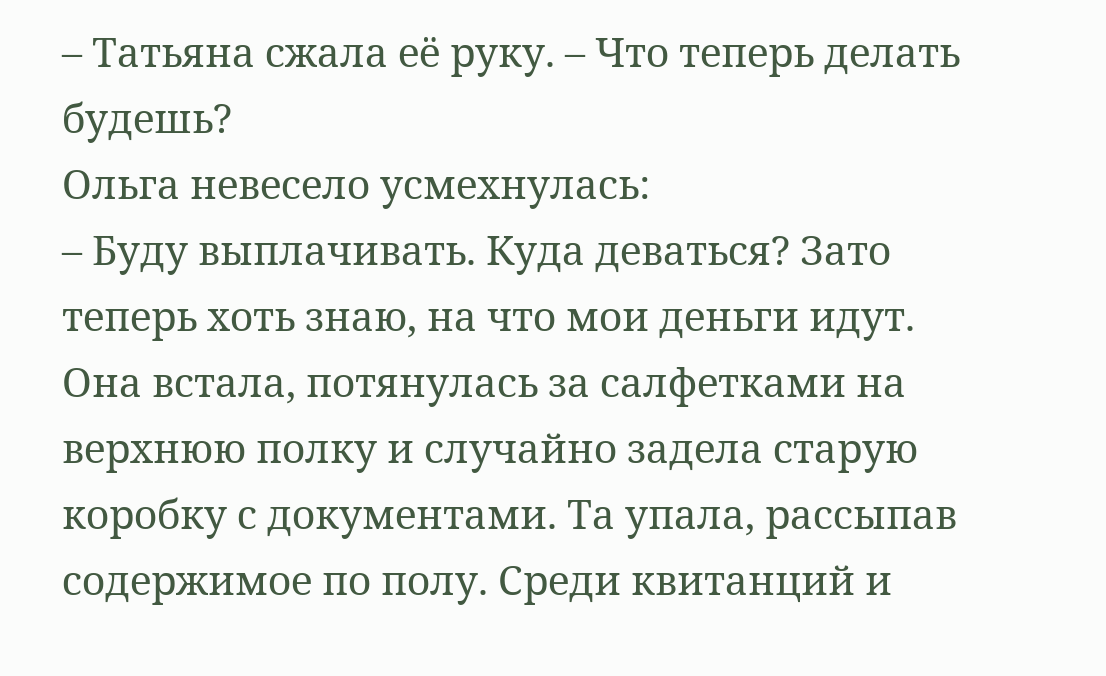– Татьяна сжала её руку. – Что теперь делать будешь?
Ольга невесело усмехнулась:
– Буду выплачивать. Куда деваться? Зато теперь хоть знаю, на что мои деньги идут.
Она встала, потянулась за салфетками на верхнюю полку и случайно задела старую коробку с документами. Та упала, рассыпав содержимое по полу. Среди квитанций и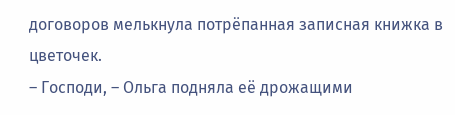договоров мелькнула потрёпанная записная книжка в цветочек.
– Господи, – Ольга подняла её дрожащими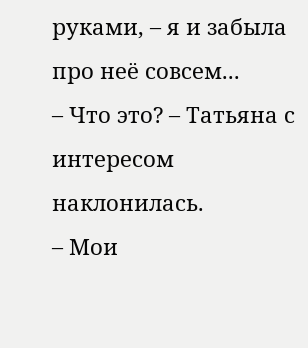руками, – я и забыла про неё совсем...
– Что это? – Татьяна с интересом наклонилась.
– Мои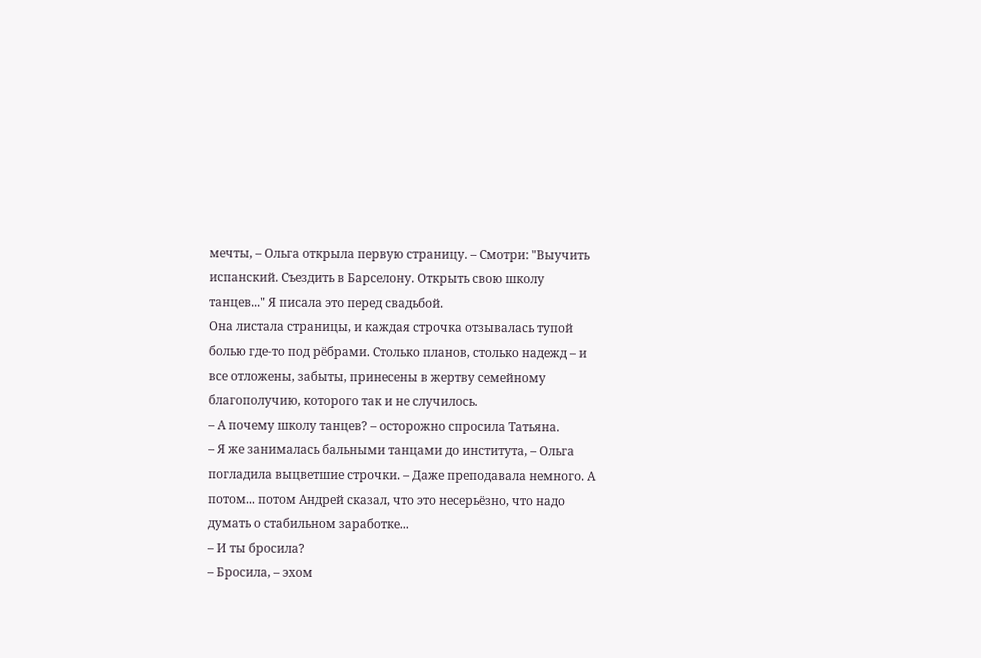мечты, – Ольга открыла первую страницу. – Смотри: "Выучить испанский. Съездить в Барселону. Открыть свою школу танцев..." Я писала это перед свадьбой.
Она листала страницы, и каждая строчка отзывалась тупой болью где-то под рёбрами. Столько планов, столько надежд – и все отложены, забыты, принесены в жертву семейному благополучию, которого так и не случилось.
– А почему школу танцев? – осторожно спросила Татьяна.
– Я же занималась бальными танцами до института, – Ольга погладила выцветшие строчки. – Даже преподавала немного. А потом... потом Андрей сказал, что это несерьёзно, что надо думать о стабильном заработке...
– И ты бросила?
– Бросила, – эхом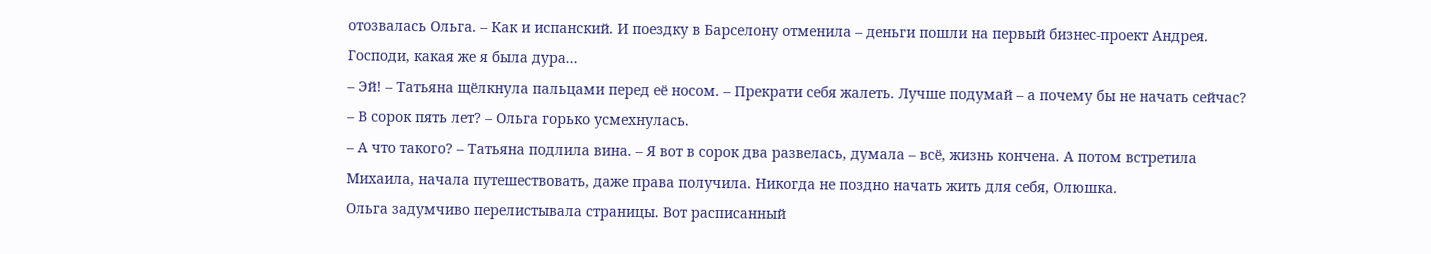отозвалась Ольга. – Как и испанский. И поездку в Барселону отменила – деньги пошли на первый бизнес-проект Андрея. Господи, какая же я была дура...
– Эй! – Татьяна щёлкнула пальцами перед её носом. – Прекрати себя жалеть. Лучше подумай – а почему бы не начать сейчас?
– В сорок пять лет? – Ольга горько усмехнулась.
– А что такого? – Татьяна подлила вина. – Я вот в сорок два развелась, думала – всё, жизнь кончена. А потом встретила Михаила, начала путешествовать, даже права получила. Никогда не поздно начать жить для себя, Олюшка.
Ольга задумчиво перелистывала страницы. Вот расписанный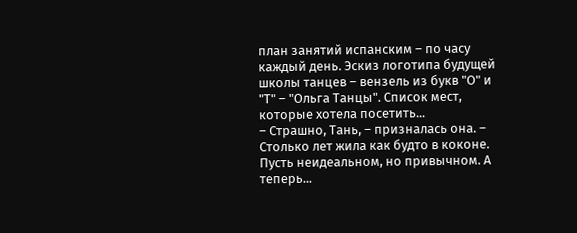план занятий испанским – по часу каждый день. Эскиз логотипа будущей школы танцев – вензель из букв "О" и "Т" – "Ольга Танцы". Список мест, которые хотела посетить...
– Страшно, Тань, – призналась она. – Столько лет жила как будто в коконе. Пусть неидеальном, но привычном. А теперь...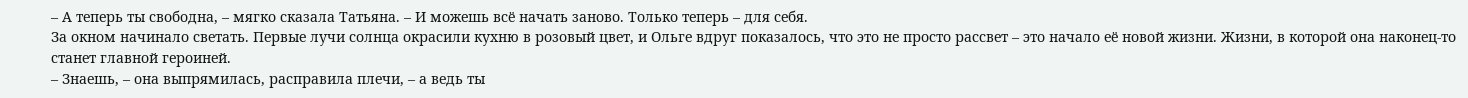– А теперь ты свободна, – мягко сказала Татьяна. – И можешь всё начать заново. Только теперь – для себя.
За окном начинало светать. Первые лучи солнца окрасили кухню в розовый цвет, и Ольге вдруг показалось, что это не просто рассвет – это начало её новой жизни. Жизни, в которой она наконец-то станет главной героиней.
– Знаешь, – она выпрямилась, расправила плечи, – а ведь ты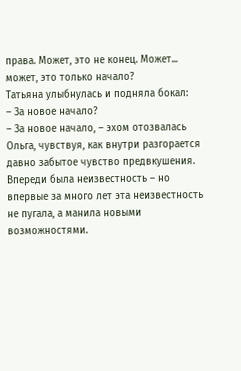права. Может, это не конец. Может... может, это только начало?
Татьяна улыбнулась и подняла бокал:
– За новое начало?
– За новое начало, – эхом отозвалась Ольга, чувствуя, как внутри разгорается давно забытое чувство предвкушения. Впереди была неизвестность – но впервые за много лет эта неизвестность не пугала, а манила новыми возможностями.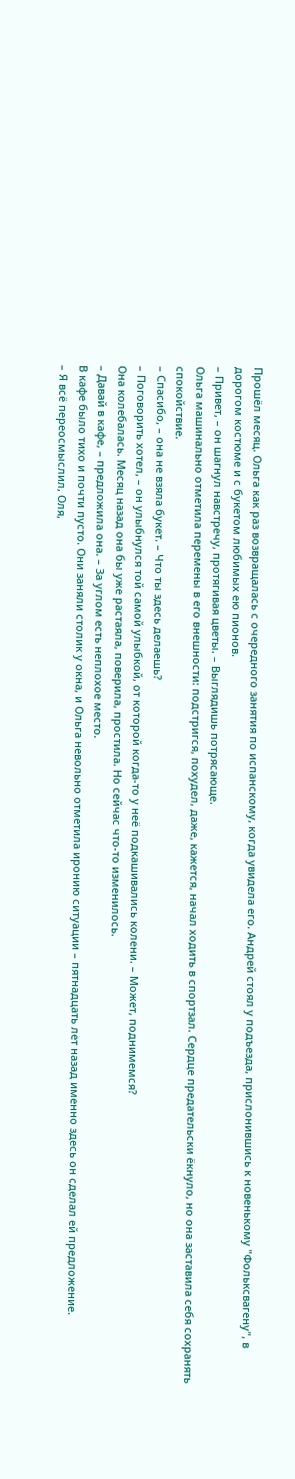Прошёл месяц. Ольга как раз возвращалась с очередного занятия по испанскому, когда увидела его. Андрей стоял у подъезда, прислонившись к новенькому "Фольксвагену", в дорогом костюме и с букетом любимых ею пионов.
– Привет, – он шагнул навстречу, протягивая цветы. – Выглядишь потрясающе.
Ольга машинально отметила перемены в его внешности: подстригся, похудел, даже, кажется, начал ходить в спортзал. Сердце предательски ёкнуло, но она заставила себя сохранять спокойствие.
– Спасибо, – она не взяла букет. – Что ты здесь делаешь?
– Поговорить хотел, – он улыбнулся той самой улыбкой, от которой когда-то у неё подкашивались колени. – Может, поднимемся?
Она колебалась. Месяц назад она бы уже растаяла, поверила, простила. Но сейчас что-то изменилось.
– Давай в кафе, – предложила она. – За углом есть неплохое место.
В кафе было тихо и почти пусто. Они заняли столик у окна, и Ольга невольно отметила иронию ситуации – пятнадцать лет назад именно здесь он сделал ей предложение.
– Я всё переосмыслил, Оля,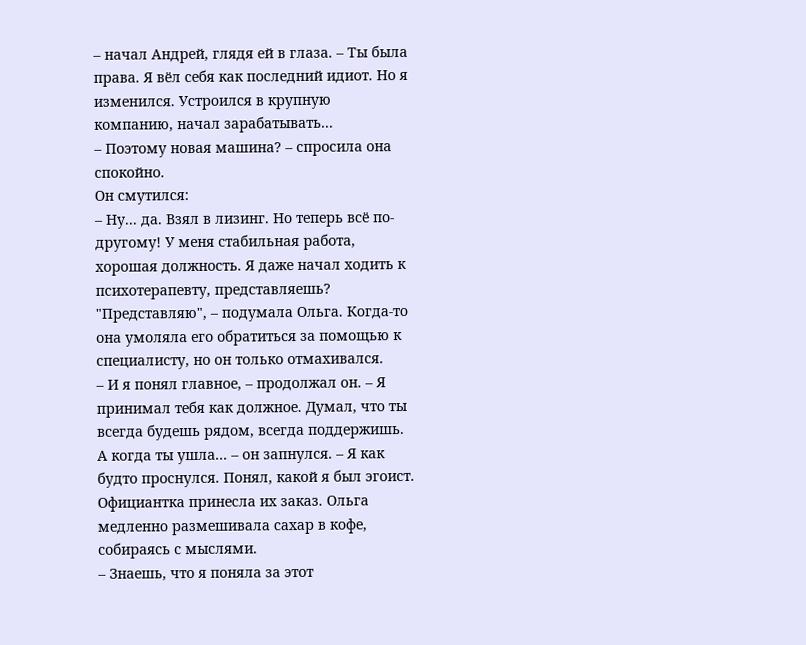– начал Андрей, глядя ей в глаза. – Ты была права. Я вёл себя как последний идиот. Но я изменился. Устроился в крупную компанию, начал зарабатывать...
– Поэтому новая машина? – спросила она спокойно.
Он смутился:
– Ну... да. Взял в лизинг. Но теперь всё по-другому! У меня стабильная работа, хорошая должность. Я даже начал ходить к психотерапевту, представляешь?
"Представляю", – подумала Ольга. Когда-то она умоляла его обратиться за помощью к специалисту, но он только отмахивался.
– И я понял главное, – продолжал он. – Я принимал тебя как должное. Думал, что ты всегда будешь рядом, всегда поддержишь. А когда ты ушла... – он запнулся. – Я как будто проснулся. Понял, какой я был эгоист.
Официантка принесла их заказ. Ольга медленно размешивала сахар в кофе, собираясь с мыслями.
– Знаешь, что я поняла за этот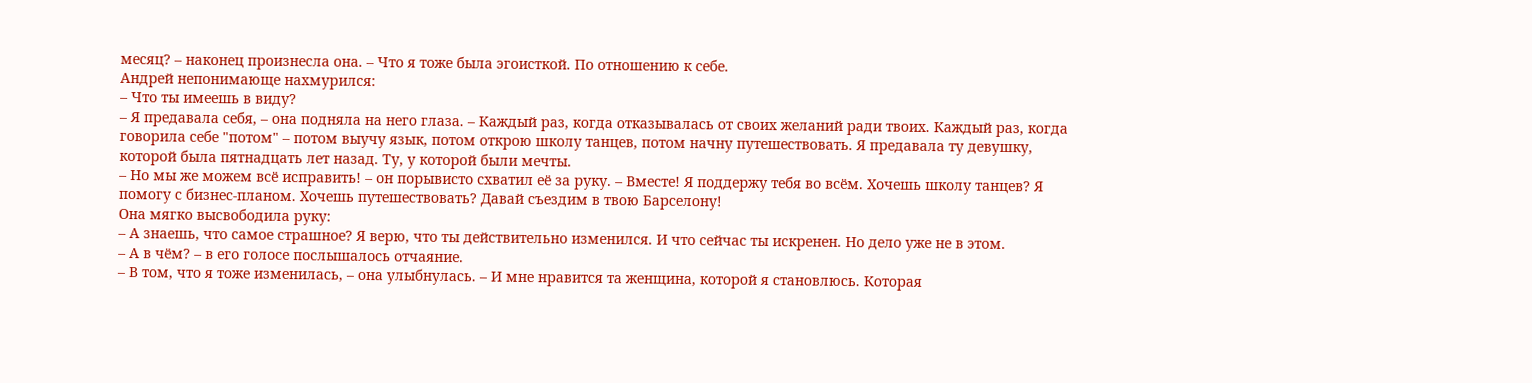месяц? – наконец произнесла она. – Что я тоже была эгоисткой. По отношению к себе.
Андрей непонимающе нахмурился:
– Что ты имеешь в виду?
– Я предавала себя, – она подняла на него глаза. – Каждый раз, когда отказывалась от своих желаний ради твоих. Каждый раз, когда говорила себе "потом" – потом выучу язык, потом открою школу танцев, потом начну путешествовать. Я предавала ту девушку, которой была пятнадцать лет назад. Ту, у которой были мечты.
– Но мы же можем всё исправить! – он порывисто схватил её за руку. – Вместе! Я поддержу тебя во всём. Хочешь школу танцев? Я помогу с бизнес-планом. Хочешь путешествовать? Давай съездим в твою Барселону!
Она мягко высвободила руку:
– А знаешь, что самое страшное? Я верю, что ты действительно изменился. И что сейчас ты искренен. Но дело уже не в этом.
– А в чём? – в его голосе послышалось отчаяние.
– В том, что я тоже изменилась, – она улыбнулась. – И мне нравится та женщина, которой я становлюсь. Которая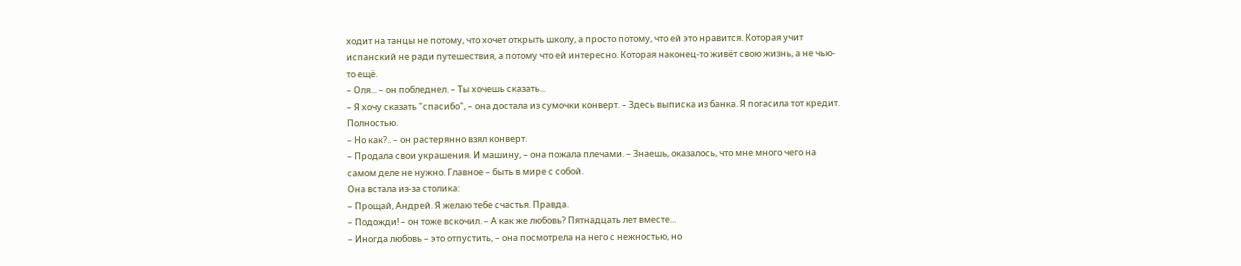ходит на танцы не потому, что хочет открыть школу, а просто потому, что ей это нравится. Которая учит испанский не ради путешествия, а потому что ей интересно. Которая наконец-то живёт свою жизнь, а не чью-то ещё.
– Оля... – он побледнел. – Ты хочешь сказать...
– Я хочу сказать "спасибо", – она достала из сумочки конверт. – Здесь выписка из банка. Я погасила тот кредит. Полностью.
– Но как?.. – он растерянно взял конверт.
– Продала свои украшения. И машину, – она пожала плечами. – Знаешь, оказалось, что мне много чего на самом деле не нужно. Главное – быть в мире с собой.
Она встала из-за столика:
– Прощай, Андрей. Я желаю тебе счастья. Правда.
– Подожди! – он тоже вскочил. – А как же любовь? Пятнадцать лет вместе...
– Иногда любовь – это отпустить, – она посмотрела на него с нежностью, но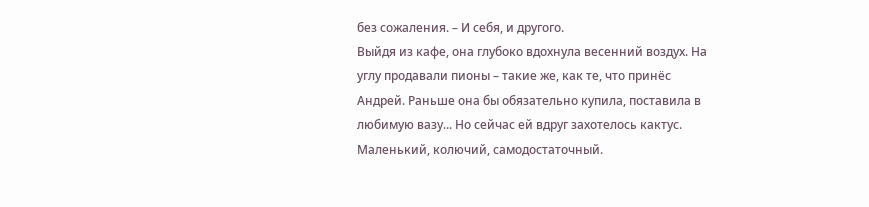без сожаления. – И себя, и другого.
Выйдя из кафе, она глубоко вдохнула весенний воздух. На углу продавали пионы – такие же, как те, что принёс Андрей. Раньше она бы обязательно купила, поставила в любимую вазу... Но сейчас ей вдруг захотелось кактус. Маленький, колючий, самодостаточный.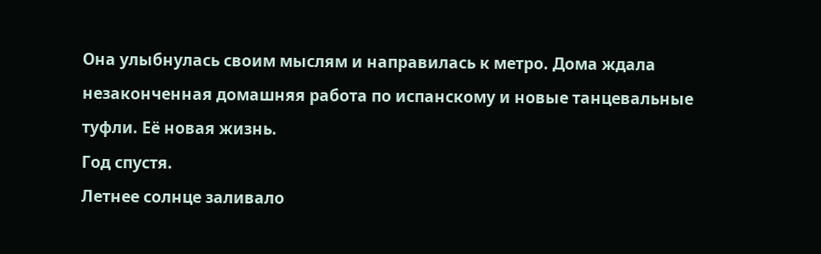Она улыбнулась своим мыслям и направилась к метро. Дома ждала незаконченная домашняя работа по испанскому и новые танцевальные туфли. Её новая жизнь.
Год спустя.
Летнее солнце заливало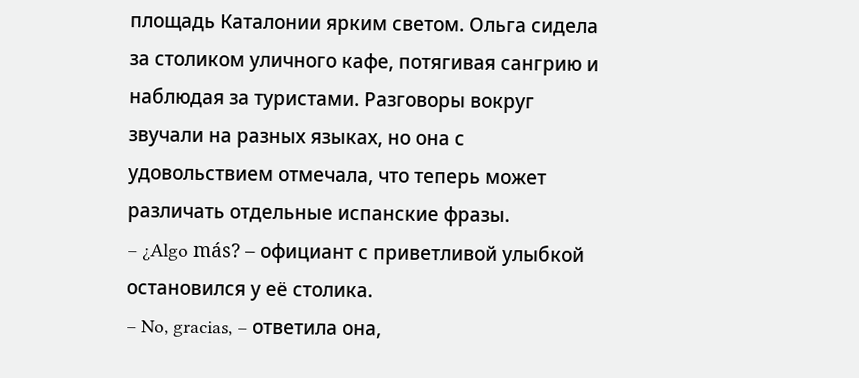площадь Каталонии ярким светом. Ольга сидела за столиком уличного кафе, потягивая сангрию и наблюдая за туристами. Разговоры вокруг звучали на разных языках, но она с удовольствием отмечала, что теперь может различать отдельные испанские фразы.
– ¿Algo más? – официант с приветливой улыбкой остановился у её столика.
– No, gracias, – ответила она,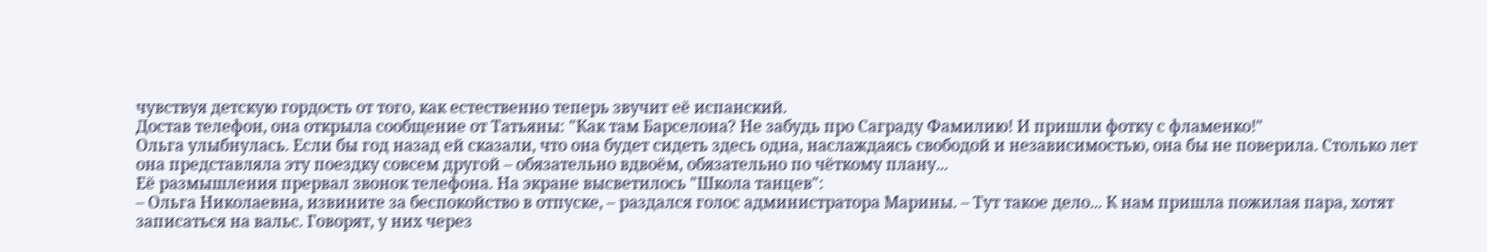чувствуя детскую гордость от того, как естественно теперь звучит её испанский.
Достав телефон, она открыла сообщение от Татьяны: "Как там Барселона? Не забудь про Саграду Фамилию! И пришли фотку с фламенко!"
Ольга улыбнулась. Если бы год назад ей сказали, что она будет сидеть здесь одна, наслаждаясь свободой и независимостью, она бы не поверила. Столько лет она представляла эту поездку совсем другой – обязательно вдвоём, обязательно по чёткому плану...
Её размышления прервал звонок телефона. На экране высветилось "Школа танцев":
– Ольга Николаевна, извините за беспокойство в отпуске, – раздался голос администратора Марины. – Тут такое дело... К нам пришла пожилая пара, хотят записаться на вальс. Говорят, у них через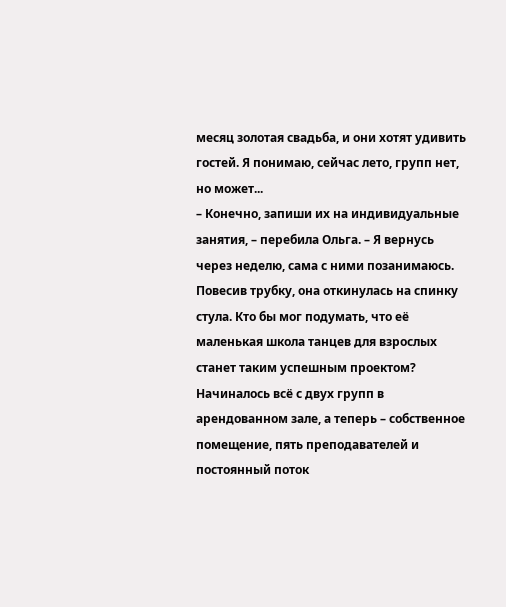месяц золотая свадьба, и они хотят удивить гостей. Я понимаю, сейчас лето, групп нет, но может...
– Конечно, запиши их на индивидуальные занятия, – перебила Ольга. – Я вернусь через неделю, сама с ними позанимаюсь.
Повесив трубку, она откинулась на спинку стула. Кто бы мог подумать, что её маленькая школа танцев для взрослых станет таким успешным проектом? Начиналось всё с двух групп в арендованном зале, а теперь – собственное помещение, пять преподавателей и постоянный поток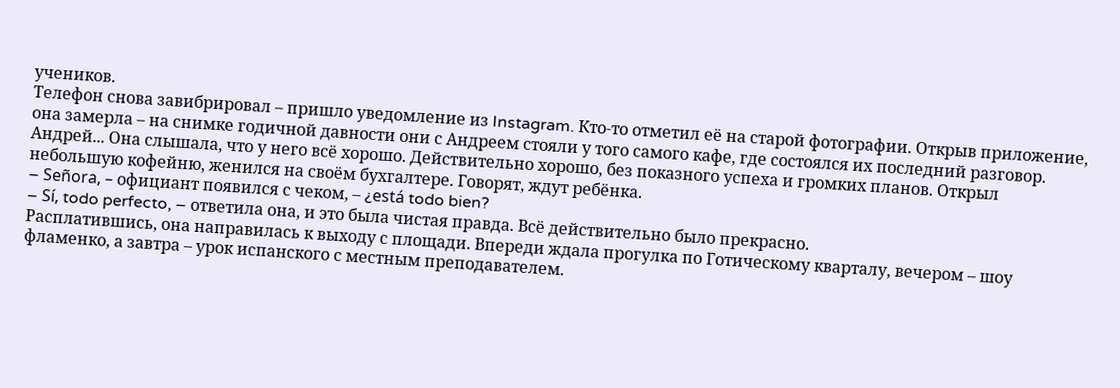учеников.
Телефон снова завибрировал – пришло уведомление из Instagram. Кто-то отметил её на старой фотографии. Открыв приложение, она замерла – на снимке годичной давности они с Андреем стояли у того самого кафе, где состоялся их последний разговор.
Андрей... Она слышала, что у него всё хорошо. Действительно хорошо, без показного успеха и громких планов. Открыл небольшую кофейню, женился на своём бухгалтере. Говорят, ждут ребёнка.
– Señora, – официант появился с чеком, – ¿está todo bien?
– Sí, todo perfecto, – ответила она, и это была чистая правда. Всё действительно было прекрасно.
Расплатившись, она направилась к выходу с площади. Впереди ждала прогулка по Готическому кварталу, вечером – шоу фламенко, а завтра – урок испанского с местным преподавателем.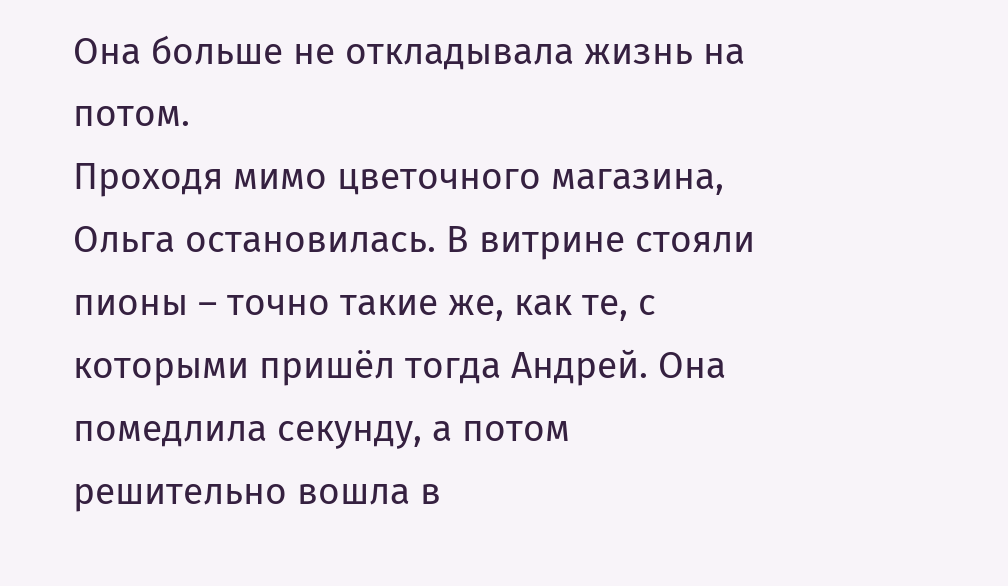Она больше не откладывала жизнь на потом.
Проходя мимо цветочного магазина, Ольга остановилась. В витрине стояли пионы – точно такие же, как те, с которыми пришёл тогда Андрей. Она помедлила секунду, а потом решительно вошла в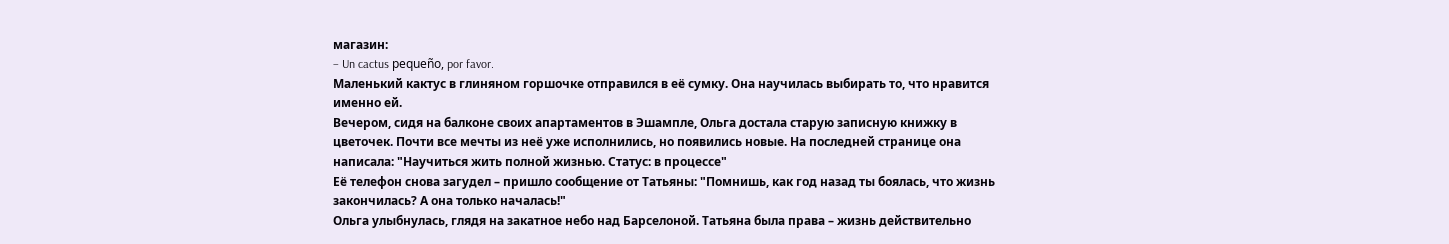магазин:
– Un cactus pequeño, por favor.
Маленький кактус в глиняном горшочке отправился в её сумку. Она научилась выбирать то, что нравится именно ей.
Вечером, сидя на балконе своих апартаментов в Эшампле, Ольга достала старую записную книжку в цветочек. Почти все мечты из неё уже исполнились, но появились новые. На последней странице она написала: "Научиться жить полной жизнью. Статус: в процессе"
Её телефон снова загудел – пришло сообщение от Татьяны: "Помнишь, как год назад ты боялась, что жизнь закончилась? А она только началась!"
Ольга улыбнулась, глядя на закатное небо над Барселоной. Татьяна была права – жизнь действительно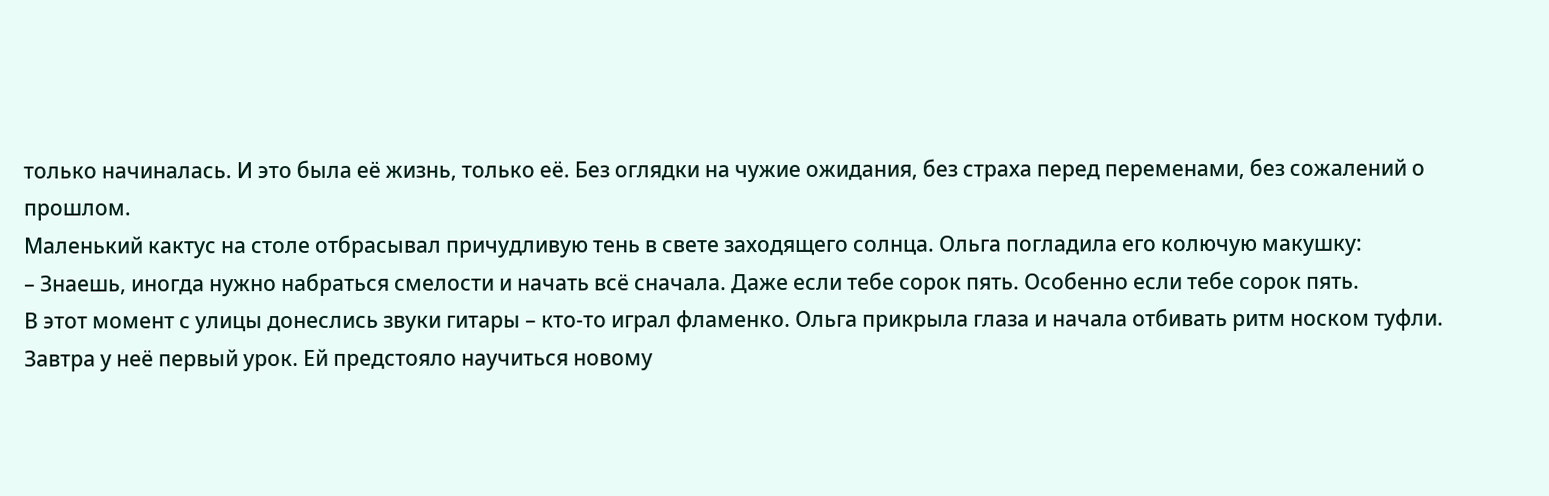только начиналась. И это была её жизнь, только её. Без оглядки на чужие ожидания, без страха перед переменами, без сожалений о прошлом.
Маленький кактус на столе отбрасывал причудливую тень в свете заходящего солнца. Ольга погладила его колючую макушку:
– Знаешь, иногда нужно набраться смелости и начать всё сначала. Даже если тебе сорок пять. Особенно если тебе сорок пять.
В этот момент с улицы донеслись звуки гитары – кто-то играл фламенко. Ольга прикрыла глаза и начала отбивать ритм носком туфли. Завтра у неё первый урок. Ей предстояло научиться новому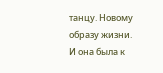танцу. Новому образу жизни. И она была к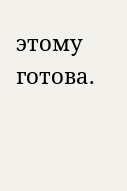этому готова.